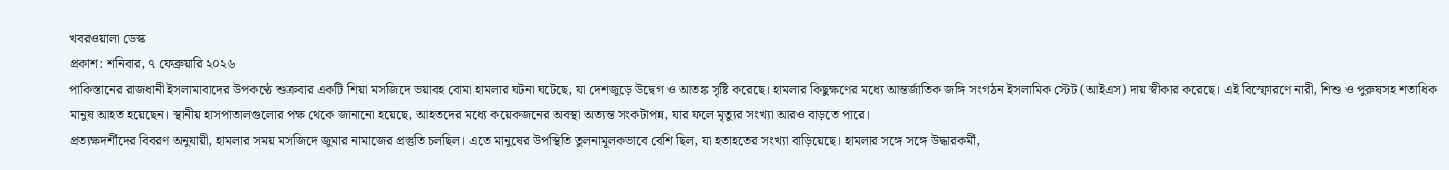খবরওয়ালা ডেস্ক
প্রকাশ: শনিবার, ৭ ফেব্রুয়ারি ২০২৬
পাকিস্তানের রাজধানী ইসলামাবাদের উপকণ্ঠে শুক্রবার একটি শিয়া মসজিদে ভয়াবহ বোমা হামলার ঘটনা ঘটেছে, যা দেশজুড়ে উদ্বেগ ও আতঙ্ক সৃষ্টি করেছে। হামলার কিছুক্ষণের মধ্যে আন্তর্জাতিক জঙ্গি সংগঠন ইসলামিক স্টেট (আইএস) দায় স্বীকার করেছে। এই বিস্ফোরণে নারী, শিশু ও পুরুষসহ শতাধিক মানুষ আহত হয়েছেন। স্থানীয় হাসপাতালগুলোর পক্ষ থেকে জানানো হয়েছে, আহতদের মধ্যে কয়েকজনের অবস্থা অত্যন্ত সংকটাপন্ন, যার ফলে মৃত্যুর সংখ্যা আরও বাড়তে পারে।
প্রত্যক্ষদর্শীদের বিবরণ অনুযায়ী, হামলার সময় মসজিদে জুমার নামাজের প্রস্তুতি চলছিল। এতে মানুষের উপস্থিতি তুলনামূলকভাবে বেশি ছিল, যা হতাহতের সংখ্যা বাড়িয়েছে। হামলার সঙ্গে সঙ্গে উদ্ধারকর্মী,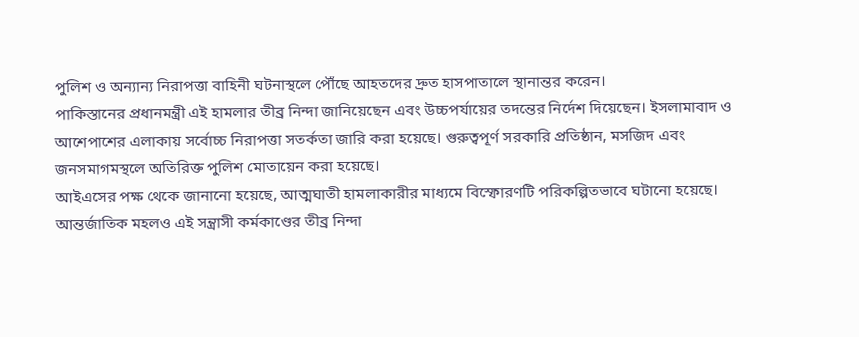পুলিশ ও অন্যান্য নিরাপত্তা বাহিনী ঘটনাস্থলে পৌঁছে আহতদের দ্রুত হাসপাতালে স্থানান্তর করেন।
পাকিস্তানের প্রধানমন্ত্রী এই হামলার তীব্র নিন্দা জানিয়েছেন এবং উচ্চপর্যায়ের তদন্তের নির্দেশ দিয়েছেন। ইসলামাবাদ ও আশেপাশের এলাকায় সর্বোচ্চ নিরাপত্তা সতর্কতা জারি করা হয়েছে। গুরুত্বপূর্ণ সরকারি প্রতিষ্ঠান, মসজিদ এবং জনসমাগমস্থলে অতিরিক্ত পুলিশ মোতায়েন করা হয়েছে।
আইএসের পক্ষ থেকে জানানো হয়েছে, আত্মঘাতী হামলাকারীর মাধ্যমে বিস্ফোরণটি পরিকল্পিতভাবে ঘটানো হয়েছে। আন্তর্জাতিক মহলও এই সন্ত্রাসী কর্মকাণ্ডের তীব্র নিন্দা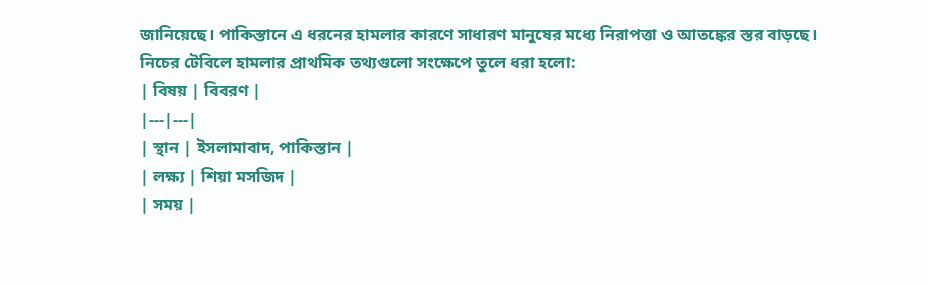জানিয়েছে। পাকিস্তানে এ ধরনের হামলার কারণে সাধারণ মানুষের মধ্যে নিরাপত্তা ও আতঙ্কের স্তর বাড়ছে।
নিচের টেবিলে হামলার প্রাথমিক তথ্যগুলো সংক্ষেপে তুলে ধরা হলো:
| বিষয় | বিবরণ |
|---|---|
| স্থান | ইসলামাবাদ, পাকিস্তান |
| লক্ষ্য | শিয়া মসজিদ |
| সময় |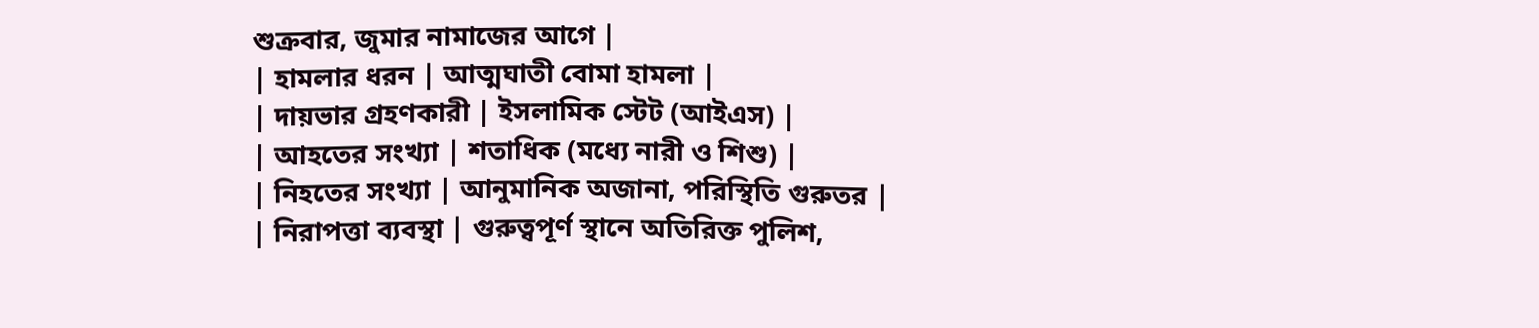শুক্রবার, জুমার নামাজের আগে |
| হামলার ধরন | আত্মঘাতী বোমা হামলা |
| দায়ভার গ্রহণকারী | ইসলামিক স্টেট (আইএস) |
| আহতের সংখ্যা | শতাধিক (মধ্যে নারী ও শিশু) |
| নিহতের সংখ্যা | আনুমানিক অজানা, পরিস্থিতি গুরুতর |
| নিরাপত্তা ব্যবস্থা | গুরুত্বপূর্ণ স্থানে অতিরিক্ত পুলিশ,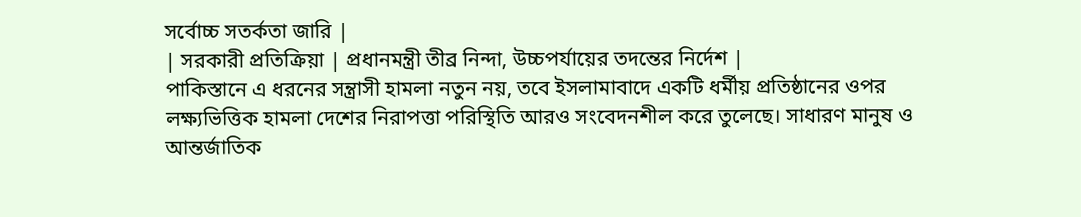সর্বোচ্চ সতর্কতা জারি |
| সরকারী প্রতিক্রিয়া | প্রধানমন্ত্রী তীব্র নিন্দা, উচ্চপর্যায়ের তদন্তের নির্দেশ |
পাকিস্তানে এ ধরনের সন্ত্রাসী হামলা নতুন নয়, তবে ইসলামাবাদে একটি ধর্মীয় প্রতিষ্ঠানের ওপর লক্ষ্যভিত্তিক হামলা দেশের নিরাপত্তা পরিস্থিতি আরও সংবেদনশীল করে তুলেছে। সাধারণ মানুষ ও আন্তর্জাতিক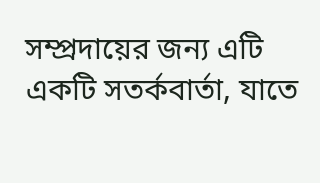সম্প্রদায়ের জন্য এটি একটি সতর্কবার্তা, যাতে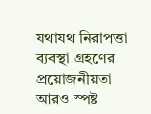যথাযথ নিরাপত্তা ব্যবস্থা গ্রহণের প্রয়োজনীয়তা আরও স্পষ্ট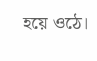হয়ে ওঠে।